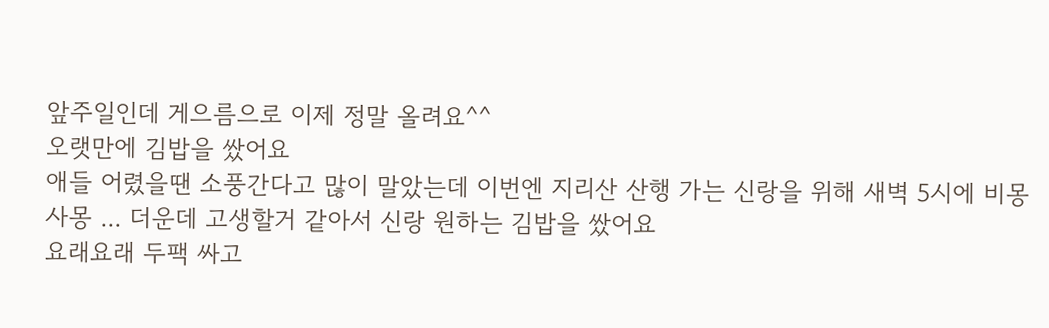앞주일인데 게으름으로 이제 정말 올려요^^
오랫만에 김밥을 쌌어요
애들 어렸을땐 소풍간다고 많이 말았는데 이번엔 지리산 산행 가는 신랑을 위해 새벽 5시에 비몽사몽 ... 더운데 고생할거 같아서 신랑 원하는 김밥을 쌌어요
요래요래 두팩 싸고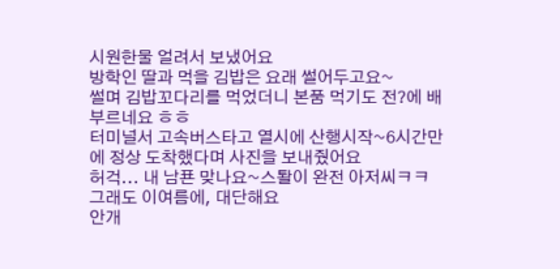시원한물 얼려서 보냈어요
방학인 딸과 먹을 김밥은 요래 썰어두고요~
썰며 김밥꼬다리를 먹었더니 본품 먹기도 전?에 배부르네요 ㅎㅎ
터미널서 고속버스타고 열시에 산행시작~6시간만에 정상 도착했다며 사진을 보내줬어요
허걱... 내 남푠 맞나요~스퇄이 완전 아저씨ㅋㅋ
그래도 이여름에, 대단해요
안개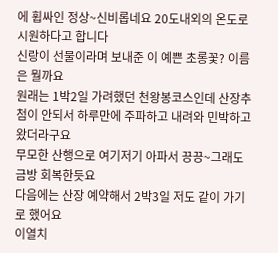에 휩싸인 정상~신비롭네요 20도내외의 온도로 시원하다고 합니다
신랑이 선물이라며 보내준 이 예쁜 초롱꽃? 이름은 뭘까요
원래는 1박2일 가려했던 천왕봉코스인데 산장추첨이 안되서 하루만에 주파하고 내려와 민박하고 왔더라구요
무모한 산행으로 여기저기 아파서 끙끙~그래도 금방 회복한듯요
다음에는 산장 예약해서 2박3일 저도 같이 가기로 했어요
이열치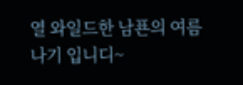열 와일드한 남푠의 여름나기 입니디~